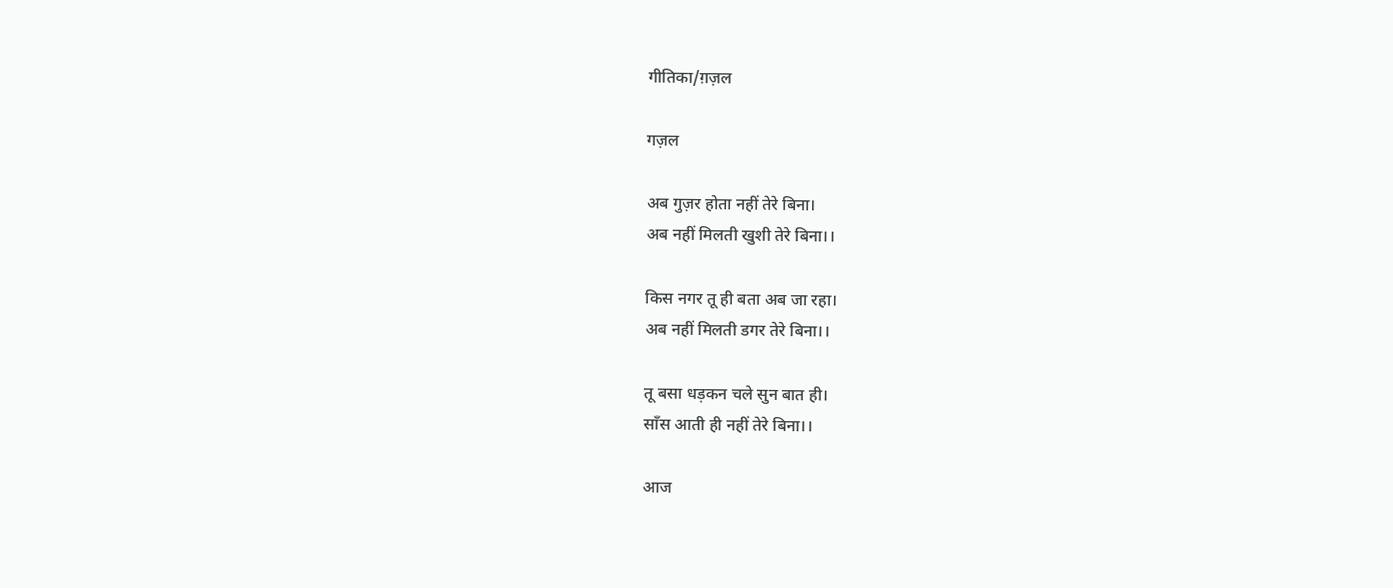गीतिका/ग़ज़ल

गज़ल

अब गुज़र होता नहीं तेरे बिना।
अब नहीं मिलती खुशी तेरे बिना।।

किस नगर तू ही बता अब जा रहा।
अब नहीं मिलती डगर तेरे बिना।।

तू बसा धड़कन चले सुन बात ही।
साँस आती ही नहीं तेरे बिना।।

आज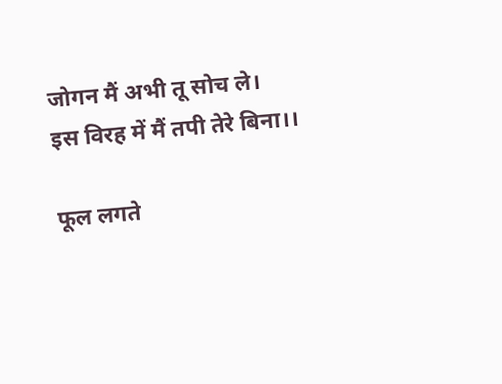जोगन मैं अभी तू सोच ले।
इस विरह में मैं तपी तेरे बिना।।

फूल लगते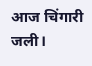आज चिंगारी जली।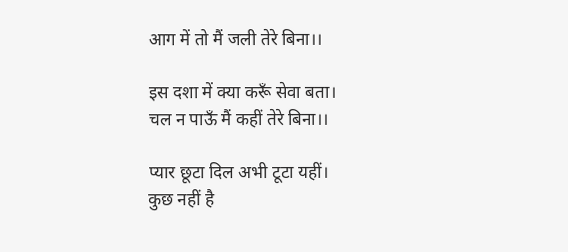आग में तो मैं जली तेरे बिना।।

इस दशा में क्या करूँ सेवा बता।
चल न पाऊँ मैं कहीं तेरे बिना।।

प्यार छूटा दिल अभी टूटा यहीं।
कुछ नहीं है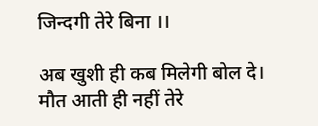जिन्दगी तेरे बिना ।।

अब खुशी ही कब मिलेगी बोल दे।
मौत आती ही नहीं तेरे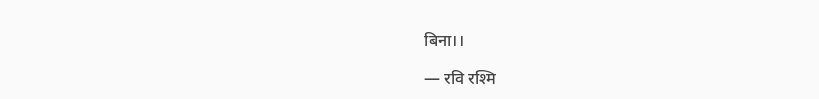बिना।।

— रवि रश्मि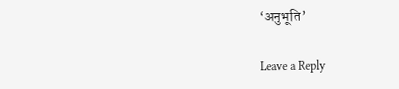‘अनुभूति’

Leave a Reply